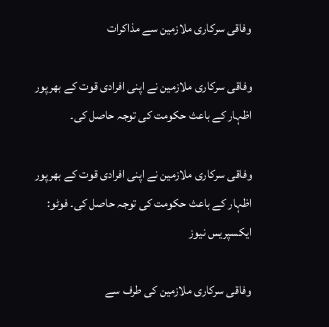وفاقی سرکاری ملازمین سے مذاکرات

وفاقی سرکاری ملازمین نے اپنی افرادی قوت کے بھرپور اظہار کے باعث حکومت کی توجہ حاصل کی۔

وفاقی سرکاری ملازمین نے اپنی افرادی قوت کے بھرپور اظہار کے باعث حکومت کی توجہ حاصل کی۔ فوٹو: ایکسپریس نیوز

وفاقی سرکاری ملازمین کی طرف سے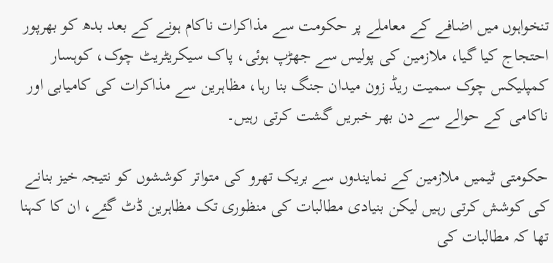تنخواہوں میں اضافے کے معاملے پر حکومت سے مذاکرات ناکام ہونے کے بعد بدھ کو بھرپور احتجاج کیا گیا، ملازمین کی پولیس سے جھڑپ ہوئی، پاک سیکریٹریٹ چوک، کوہسار کمپلیکس چوک سمیت ریڈ زون میدان جنگ بنا رہا، مظاہرین سے مذاکرات کی کامیابی اور ناکامی کے حوالے سے دن بھر خبریں گشت کرتی رہیں۔

حکومتی ٹیمیں ملازمین کے نمایندوں سے بریک تھرو کی متواتر کوششوں کو نتیجہ خیز بنانے کی کوشش کرتی رہیں لیکن بنیادی مطالبات کی منظوری تک مظاہرین ڈٹ گئے، ان کا کہنا تھا کہ مطالبات کی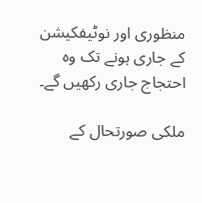منظوری اور نوٹیفکیشن کے جاری ہونے تک وہ احتجاج جاری رکھیں گے۔

ملکی صورتحال کے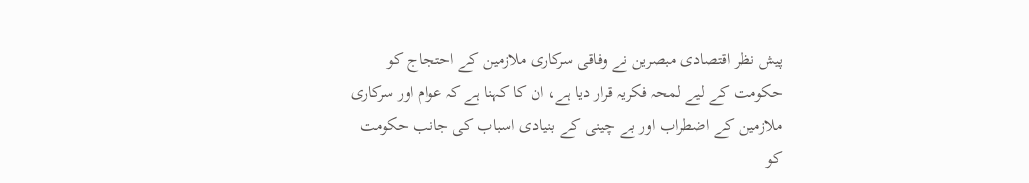پیش نظر اقتصادی مبصرین نے وفاقی سرکاری ملازمین کے احتجاج کو حکومت کے لیے لمحہ فکریہ قرار دیا ہے، ان کا کہنا ہے کہ عوام اور سرکاری ملازمین کے اضطراب اور بے چینی کے بنیادی اسباب کی جانب حکومت کو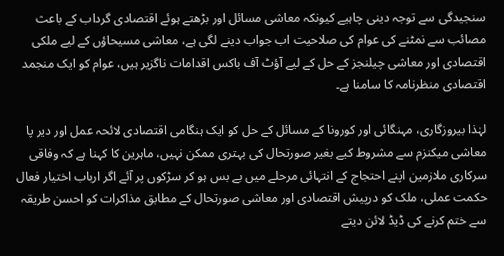سنجیدگی سے توجہ دینی چاہیے کیونکہ معاشی مسائل اور بڑھتے ہوئے اقتصادی گرداب کے باعث مصائب سے نمٹنے کی عوام کی صلاحیت اب جواب دینے لگی ہے، معاشی مسیحاؤں کے لیے ملکی اقتصادی اور معاشی چیلنجز کے حل کے لیے آؤٹ آف باکس اقدامات ناگزیر ہیں، عوام کو ایک منجمد اقتصادی منظرنامہ کا سامنا ہے۔

لہٰذا بیروزگاری، مہنگائی اور کورونا کے مسائل کے حل کو ایک ہنگامی اقتصادی لائحہ عمل اور دیر پا معاشی میکنزم سے مشروط کیے بغیر صورتحال کی بہتری ممکن نہیں، ماہرین کا کہنا ہے کہ وفاقی سرکاری ملازمین اپنے احتجاج کے انتہائی مرحلے میں بے بس ہو کر سڑکوں پر آئے اگر ارباب اختیار فعال حکمت عملی، ملک کو درپیش اقتصادی اور معاشی صورتحال کے مطابق مذاکرات کو احسن طریقہ سے ختم کرنے کی ڈیڈ لائن دیتے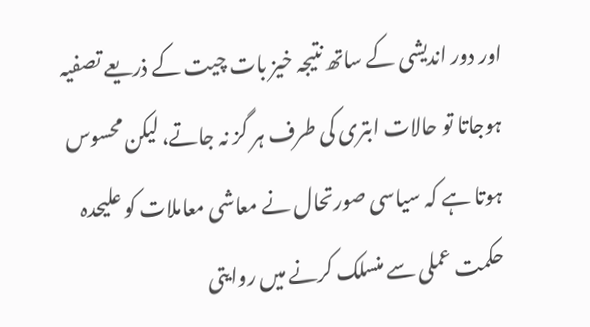اور دور اندیشی کے ساتھ نتیجہ خیز بات چیت کے ذریعے تصفیہ ہوجاتا تو حالات ابتری کی طرف ہر گز نہ جاتے، لیکن محسوس ہوتا ہے کہ سیاسی صورتحال نے معاشی معاملات کو علیحدہ حکمت عملی سے منسلک کرنے میں روایتی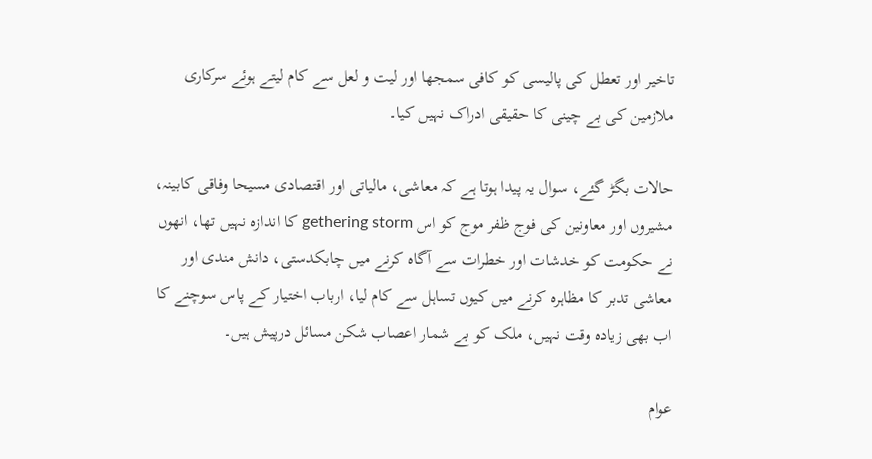تاخیر اور تعطل کی پالیسی کو کافی سمجھا اور لیت و لعل سے کام لیتے ہوئے سرکاری ملازمین کی بے چینی کا حقیقی ادراک نہیں کیا۔

حالات بگڑ گئے، سوال یہ پیدا ہوتا ہے کہ معاشی، مالیاتی اور اقتصادی مسیحا وفاقی کابینہ، مشیروں اور معاونین کی فوج ظفر موج کو اس gethering storm کا اندازہ نہیں تھا، انھوں نے حکومت کو خدشات اور خطرات سے آگاہ کرنے میں چابکدستی، دانش مندی اور معاشی تدبر کا مظاہرہ کرنے میں کیوں تساہل سے کام لیا، ارباب اختیار کے پاس سوچنے کا اب بھی زیادہ وقت نہیں، ملک کو بے شمار اعصاب شکن مسائل درپیش ہیں۔

عوام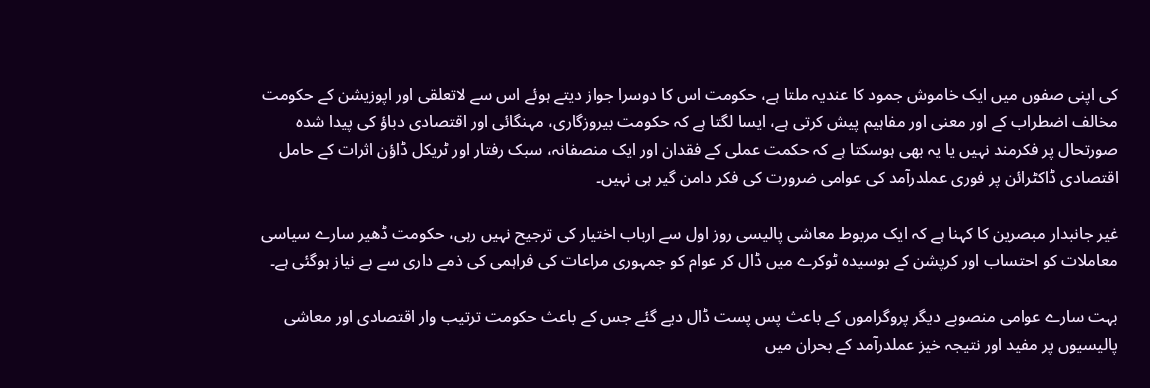کی اپنی صفوں میں ایک خاموش جمود کا عندیہ ملتا ہے، حکومت اس کا دوسرا جواز دیتے ہوئے اس سے لاتعلقی اور اپوزیشن کے حکومت مخالف اضطراب کے اور معنی اور مفاہیم پیش کرتی ہے، ایسا لگتا ہے کہ حکومت بیروزگاری، مہنگائی اور اقتصادی دباؤ کی پیدا شدہ صورتحال پر فکرمند نہیں یا یہ بھی ہوسکتا ہے کہ حکمت عملی کے فقدان اور ایک منصفانہ، سبک رفتار اور ٹریکل ڈاؤن اثرات کے حامل اقتصادی ڈاکٹرائن پر فوری عملدرآمد کی عوامی ضرورت کی فکر دامن گیر ہی نہیں۔

غیر جانبدار مبصرین کا کہنا ہے کہ ایک مربوط معاشی پالیسی روز اول سے ارباب اختیار کی ترجیح نہیں رہی، حکومت ڈھیر سارے سیاسی معاملات کو احتساب اور کرپشن کے بوسیدہ ٹوکرے میں ڈال کر عوام کو جمہوری مراعات کی فراہمی کی ذمے داری سے بے نیاز ہوگئی ہے۔

بہت سارے عوامی منصوبے دیگر پروگراموں کے باعث پس پست ڈال دیے گئے جس کے باعث حکومت ترتیب وار اقتصادی اور معاشی پالیسیوں پر مفید اور نتیجہ خیز عملدرآمد کے بحران میں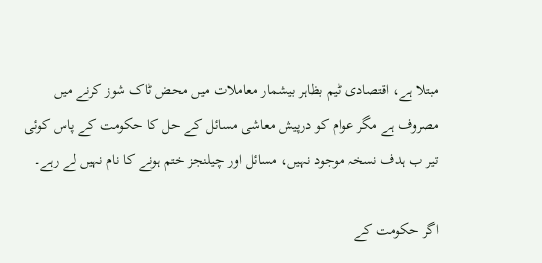مبتلا ہے، اقتصادی ٹیم بظاہر بیشمار معاملات میں محض ٹاک شوز کرنے میں مصروف ہے مگر عوام کو درپیش معاشی مسائل کے حل کا حکومت کے پاس کوئی تیر ب ہدف نسخہ موجود نہیں، مسائل اور چیلنجز ختم ہونے کا نام نہیں لے رہے۔

اگر حکومت کے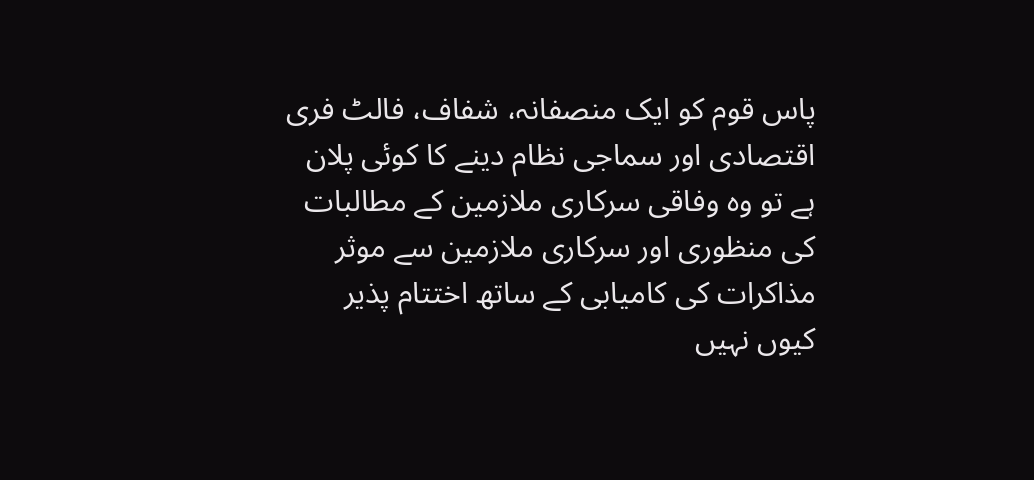پاس قوم کو ایک منصفانہ، شفاف، فالٹ فری اقتصادی اور سماجی نظام دینے کا کوئی پلان ہے تو وہ وفاقی سرکاری ملازمین کے مطالبات کی منظوری اور سرکاری ملازمین سے موثر مذاکرات کی کامیابی کے ساتھ اختتام پذیر کیوں نہیں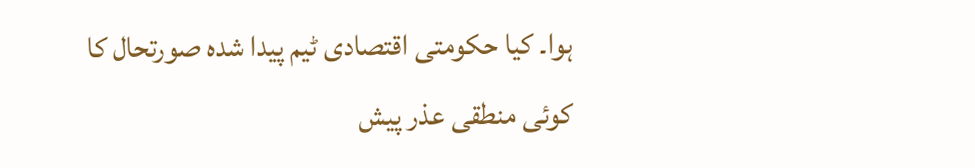ہوا۔ کیا حکومتی اقتصادی ٹیم پیدا شدہ صورتحال کا کوئی منطقی عذر پیش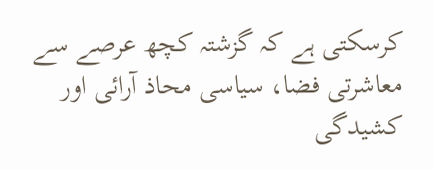کرسکتی ہے کہ گزشتہ کچھ عرصے سے معاشرتی فضا، سیاسی محاذ آرائی اور کشیدگی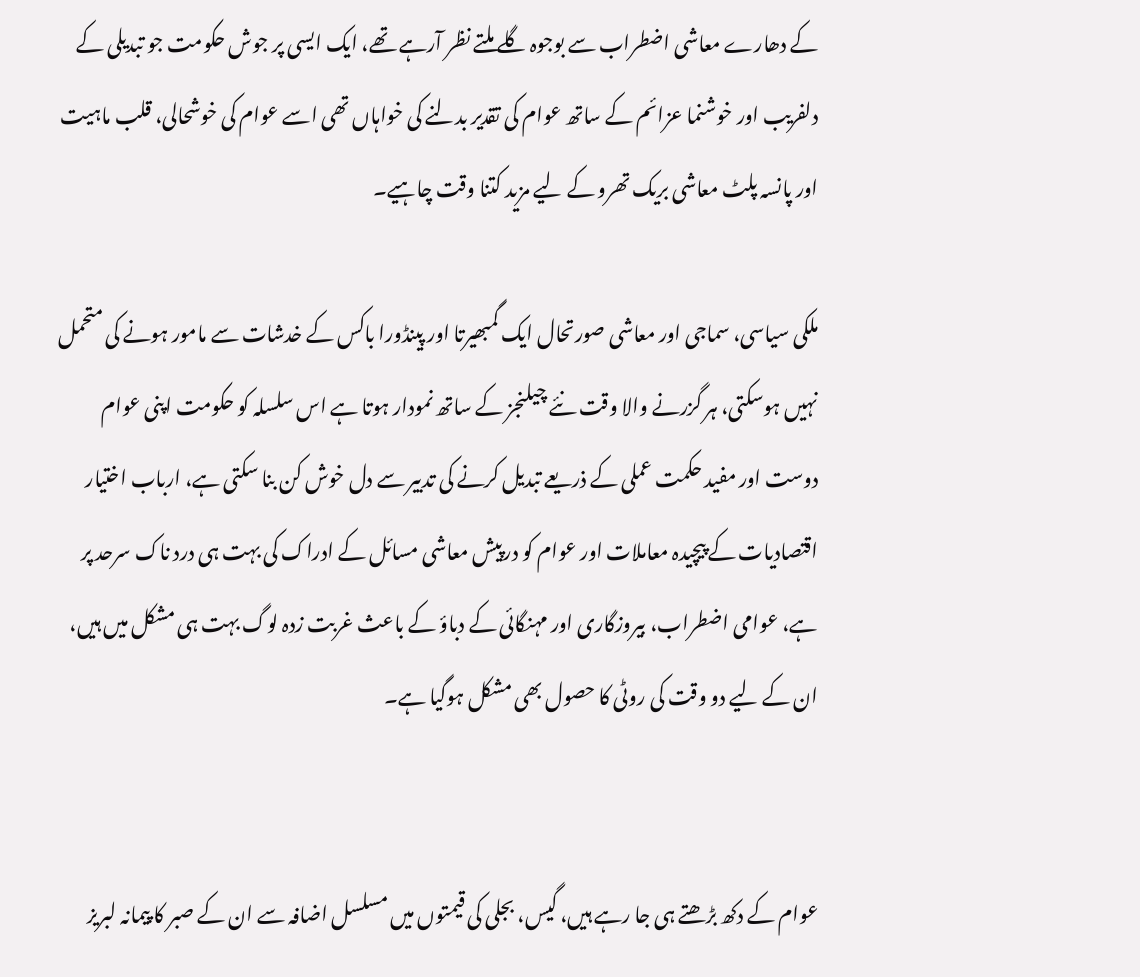کے دھارے معاشی اضطراب سے بوجوہ گلے ملتے نظر آرہے تھے، ایک ایسی پر جوش حکومت جو تبدیلی کے دلفریب اور خوشنما عزائم کے ساتھ عوام کی تقدیر بدلنے کی خواہاں تھی اسے عوام کی خوشحالی، قلب ماہیت اور پانسہ پلٹ معاشی بریک تھرو کے لیے مزید کتنا وقت چاہیے۔

ملکی سیاسی، سماجی اور معاشی صورتحال ایک گمبھیرتا اور پینڈورا باکس کے خدشات سے مامور ہونے کی متحمل نہیں ہوسکتی، ہر گزرنے والا وقت نئے چیلنجز کے ساتھ نمودار ہوتا ہے اس سلسلہ کو حکومت اپنی عوام دوست اور مفید حکمت عملی کے ذریعے تبدیل کرنے کی تدبیر سے دل خوش کن بنا سکتی ہے، ارباب اختیار اقتصادیات کے پیچیدہ معاملات اور عوام کو درپیش معاشی مسائل کے ادراک کی بہت ہی درد ناک سرحد پر ہے، عوامی اضطراب، بیروزگاری اور مہنگائی کے دباؤ کے باعث غربت زدہ لوگ بہت ہی مشکل میں ہیں، ان کے لیے دو وقت کی روٹی کا حصول بھی مشکل ہوگیا ہے۔


عوام کے دکھ بڑھتے ہی جا رہے ہیں، گیس، بجلی کی قیمتوں میں مسلسل اضافہ سے ان کے صبر کا پیمانہ لبریز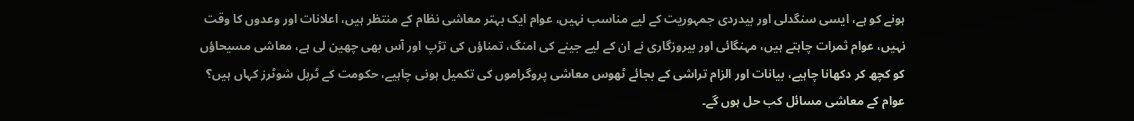ہونے کو ہے، ایسی سنگدلی اور بیدردی جمہوریت کے لیے مناسب نہیں، عوام ایک بہتر معاشی نظام کے منتظر ہیں، اعلانات اور وعدوں کا وقت نہیں، عوام ثمرات چاہتے ہیں، مہنگائی اور بیروزگاری نے ان کے لیے جینے کی امنگ، تمناؤں کی تڑپ اور آس بھی چھین لی ہے، معاشی مسیحاؤں کو کچھ کر دکھانا چاہیے، بیانات اور الزام تراشی کے بجائے ٹھوس معاشی پروگراموں کی تکمیل ہونی چاہیے، حکومت کے ٹربل شوٹرز کہاں ہیں؟ عوام کے معاشی مسائل کب حل ہوں گے۔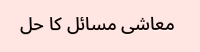معاشی مسائل کا حل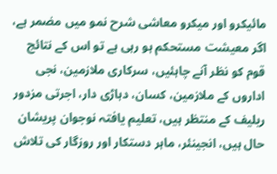مائیکرو اور میکرو معاشی شرح نمو میں مضمر ہے، اگر معیشت مستحکم ہو رہی ہے تو اس کے نتائج قوم کو نظر آنے چاہئیں، سرکاری ملازمین، نجی اداروں کے ملازمین، کسان، دہاڑی دار، اجرتی مزدور ریلیف کے منتظر ہیں، تعلیم یافتہ نوجوان پریشان حال ہیں، انجینئر، ماہر دستکار اور روزگار کی تلاش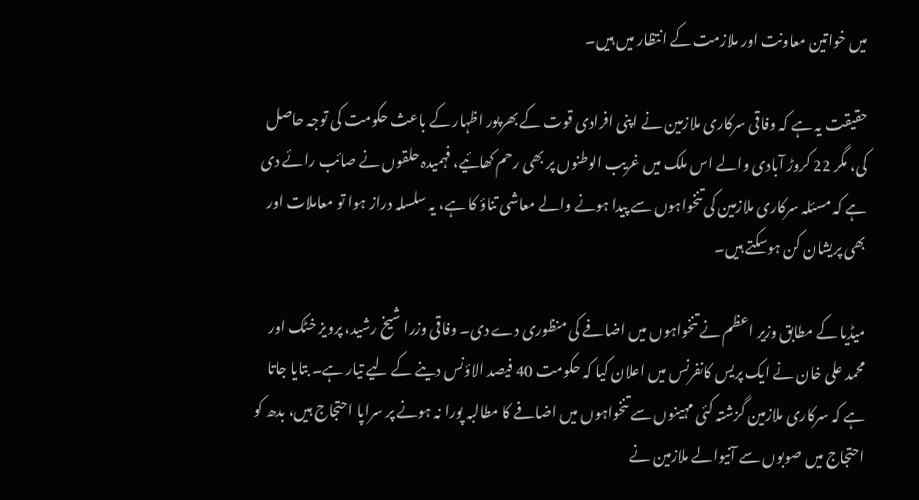میں خواتین معاونت اور ملازمت کے انتظار میں ہیں۔

حقیقت یہ ہے کہ وفاقی سرکاری ملازمین نے اپنی افرادی قوت کے بھرپور اظہار کے باعث حکومت کی توجہ حاصل کی، مگر 22 کروڑ آبادی والے اس ملک میں غریب الوطنوں پر بھی رحم کھائیے، فہمیدہ حلقوں نے صائب رائے دی ہے کہ مسئلہ سرکاری ملازمین کی تنخواہوں سے پیدا ہونے والے معاشی تناؤ کا ہے، یہ سلسلہ دراز ہوا تو معاملات اور بھی پریشان کن ہوسکتے ہیں۔

میڈیا کے مطابق وزیر اعظم نے تنخواہوں میں اضافے کی منظوری دے دی۔ وفاقی وزرا شیخ رشید، پرویز خٹک اور محمد علی خان نے ایک پریس کانفرنس میں اعلان کیا کہ حکومت 40 فیصد الاؤنس دینے کے لیے تیار ہے۔ بتایا جاتا ہے کہ سرکاری ملازمین گزشتہ کئی مہینوں سے تنخواہوں میں اضافے کا مطالبہ پورا نہ ہونے پر سراپا احتجاج ہیں، بدھ کو احتجاج میں صوبوں سے آنیوالے ملازمین نے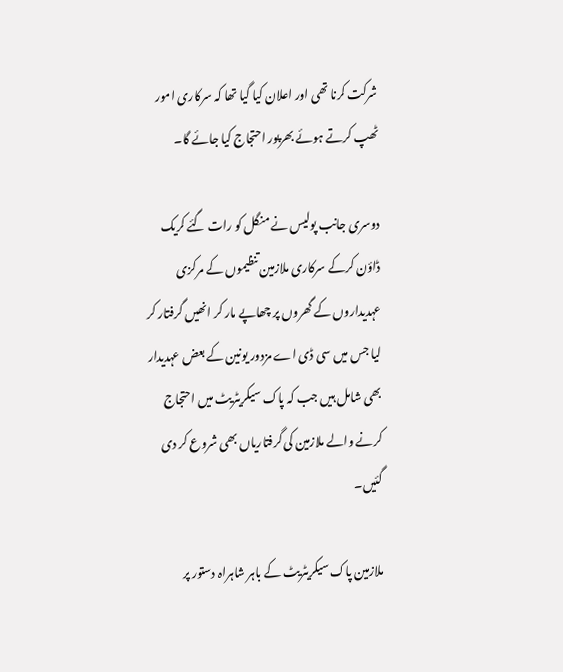شرکت کرنا تھی اور اعلان کیا گیا تھا کہ سرکاری امور ٹھپ کرتے ہوئے بھرپور احتجاج کیا جائے گا۔

دوسری جانب پولیس نے منگل کو رات گئے کریک ڈاؤن کرکے سرکاری ملازمین تنظیموں کے مرکزی عہدیداروں کے گھروں پر چھاپے مار کر انھیں گرفتار کر لیا جس میں سی ڈی اے مزدور یونین کے بعض عہدیدار بھی شامل ہیں جب کہ پاک سیکریٹریٹ میں احتجاج کرنے والے ملازمین کی گرفتاریاں بھی شروع کر دی گئیں۔

ملازمین پاک سیکریٹریٹ کے باہر شاہراہ دستور پر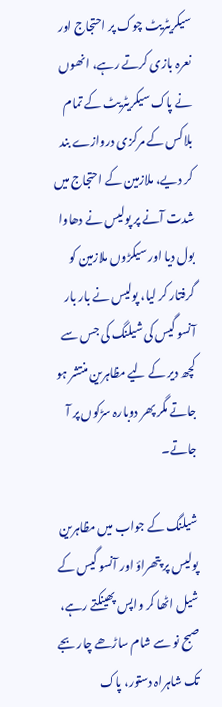سیکریٹریٹ چوک پر احتجاج اور نعرہ بازی کرتے رہے، انھوں نے پاک سیکریٹریٹ کے تمام بلاکس کے مرکزی دروازے بند کر دیے، ملازمین کے احتجاج میں شدت آنے پر پولیس نے دھاوا بول دیا اور سیکڑوں ملازمین کو گرفتار کر لیا، پولیس نے بار بار آنسو گیس کی شیلنگ کی جس سے کچھ دیر کے لیے مظاہرین منتشر ہو جاتے مگر پھر دوبارہ سڑکوں پر آ جاتے۔

شیلنگ کے جواب میں مظاہرین پولیس پر پتھراؤ اور آنسو گیس کے شیل اٹھا کر واپس پھینکتے رہے، صبح نو سے شام ساڑھے چار بجے تک شاہراہ دستور، پاک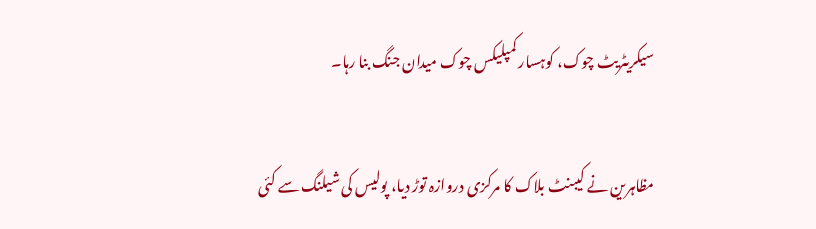سیکریٹریٹ چوک، کوہسار کمپلیکس چوک میدان جنگ بنا رہا۔

مظاہرین نے کیبنٹ بلاک کا مرکزی دروازہ توڑ دیا، پولیس کی شیلنگ سے کئی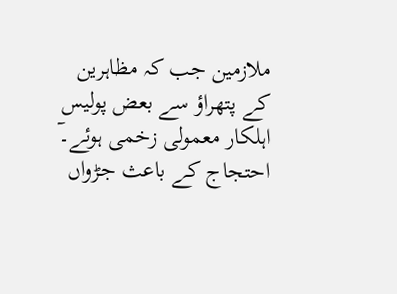ملازمین جب کہ مظاہرین کے پتھراؤ سے بعض پولیس اہلکار معمولی زخمی ہوئے۔ٓ احتجاج کے باعث جڑواں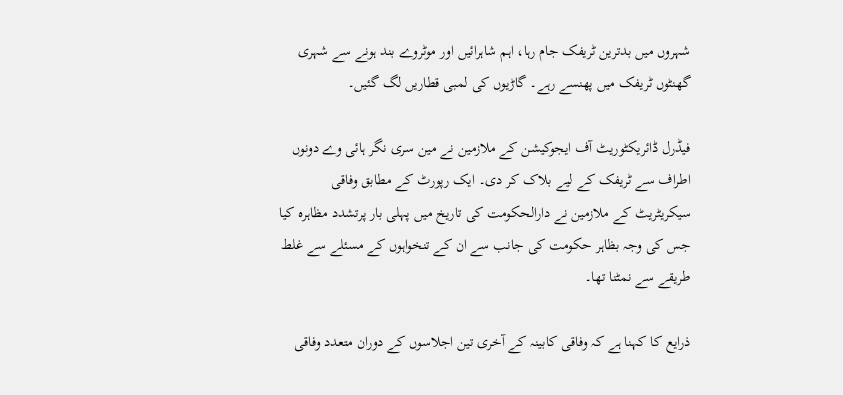شہروں میں بدترین ٹریفک جام رہا، اہم شاہرائیں اور موٹروے بند ہونے سے شہری گھنٹوں ٹریفک میں پھنسے رہے۔ گاڑیوں کی لمبی قطاریں لگ گئیں۔

فیڈرل ڈائریکٹوریٹ آف ایجوکیشن کے ملازمین نے مین سری نگر ہائی وے دونوں اطراف سے ٹریفک کے لیے بلاک کر دی۔ ایک رپورٹ کے مطابق وفاقی سیکریٹریٹ کے ملازمین نے دارالحکومت کی تاریخ میں پہلی بار پرتشدد مظاہرہ کیا جس کی وجہ بظاہر حکومت کی جانب سے ان کے تنخواہوں کے مسئلے سے غلط طریقے سے نمٹنا تھا۔

ذرایع کا کہنا ہے کہ وفاقی کابینہ کے آخری تین اجلاسوں کے دوران متعدد وفاقی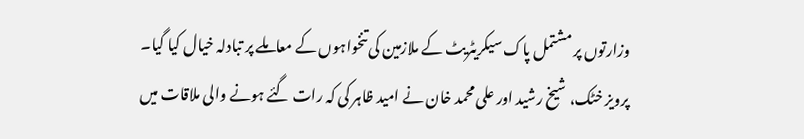وزارتوں پر مشتمل پاک سیکریٹریٹ کے ملازمین کی تنخواہوں کے معاملے پر تبادلہ خیال کیا گیا۔ پرویز خٹک، شیخ رشید اور علی محمد خان نے امید ظاہر کی کہ رات گئے ہونے والی ملاقات میں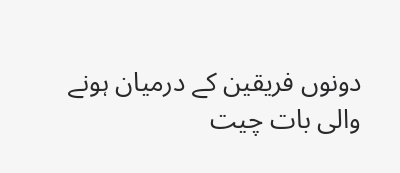دونوں فریقین کے درمیان ہونے والی بات چیت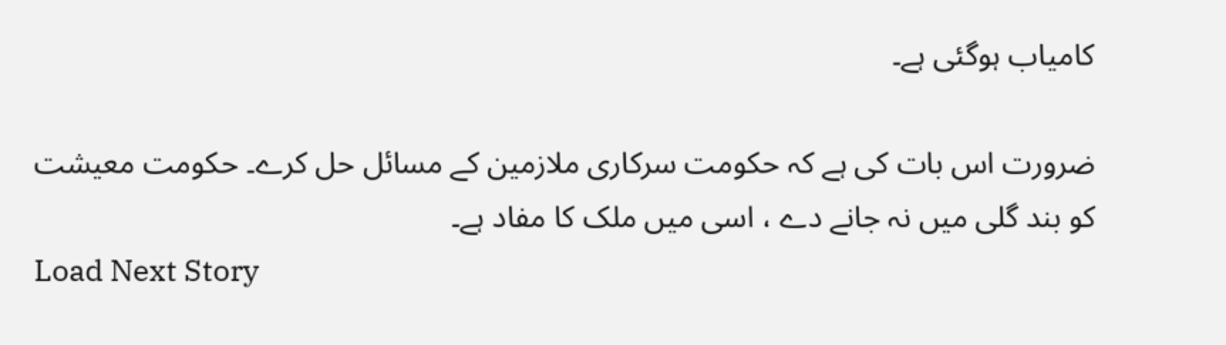کامیاب ہوگئی ہے۔

ضرورت اس بات کی ہے کہ حکومت سرکاری ملازمین کے مسائل حل کرے۔ حکومت معیشت کو بند گلی میں نہ جانے دے ، اسی میں ملک کا مفاد ہے۔
Load Next Story